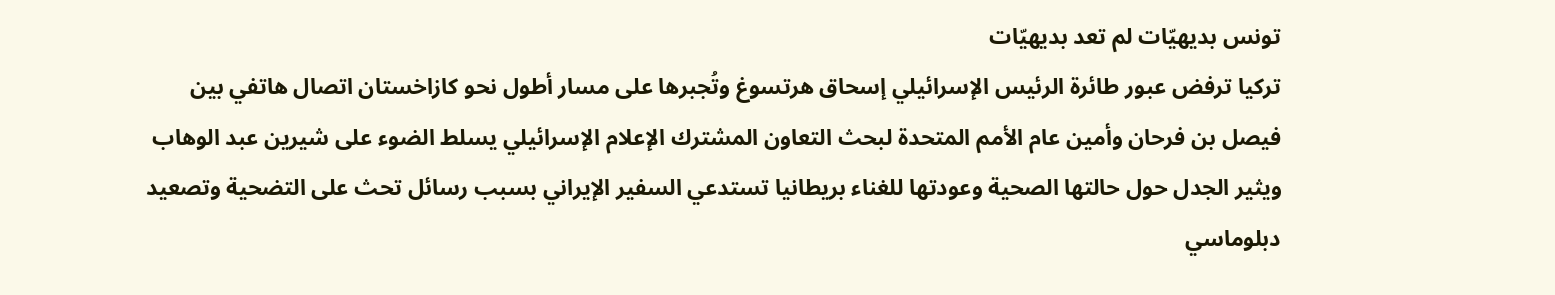تونس بديهيّات لم تعد بديهيّات
تركيا ترفض عبور طائرة الرئيس الإسرائيلي إسحاق هرتسوغ وتُجبرها على مسار أطول نحو كازاخستان اتصال هاتفي بين فيصل بن فرحان وأمين عام الأمم المتحدة لبحث التعاون المشترك الإعلام الإسرائيلي يسلط الضوء على شيرين عبد الوهاب ويثير الجدل حول حالتها الصحية وعودتها للغناء بريطانيا تستدعي السفير الإيراني بسبب رسائل تحث على التضحية وتصعيد دبلوماسي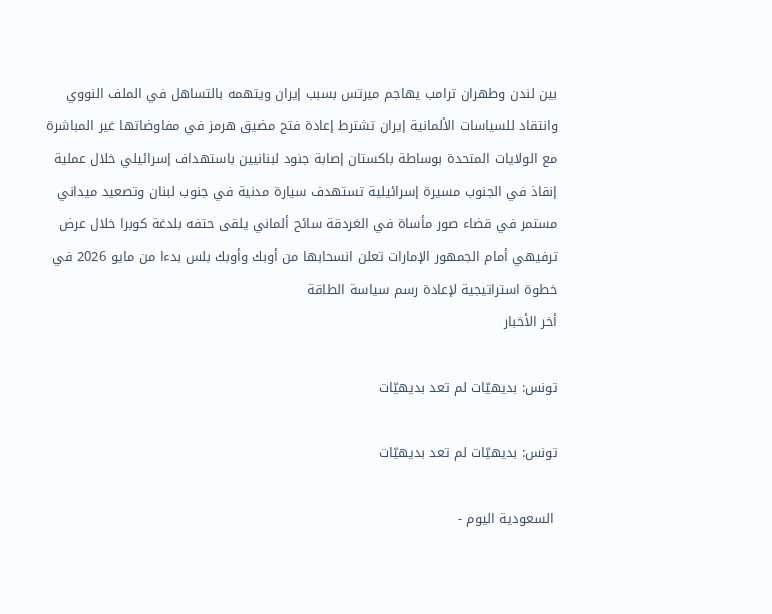بين لندن وطهران ترامب يهاجم ميرتس بسبب إيران ويتهمه بالتساهل في الملف النووي وانتقاد للسياسات الألمانية إيران تشترط إعادة فتح مضيق هرمز في مفاوضاتها غير المباشرة مع الولايات المتحدة بوساطة باكستان إصابة جنود لبنانيين باستهداف إسرائيلي خلال عملية إنقاذ في الجنوب مسيرة إسرائيلية تستهدف سيارة مدنية في جنوب لبنان وتصعيد ميداني مستمر في قضاء صور مأساة في الغردقة سائح ألماني يلقى حتفه بلدغة كوبرا خلال عرض ترفيهي أمام الجمهور الإمارات تعلن انسحابها من أوبك وأوبك بلس بدءا من مايو 2026 في خطوة استراتيجية لإعادة رسم سياسة الطاقة
أخر الأخبار

تونس: بديهيّات لم تعد بديهيّات

تونس: بديهيّات لم تعد بديهيّات

 السعودية اليوم -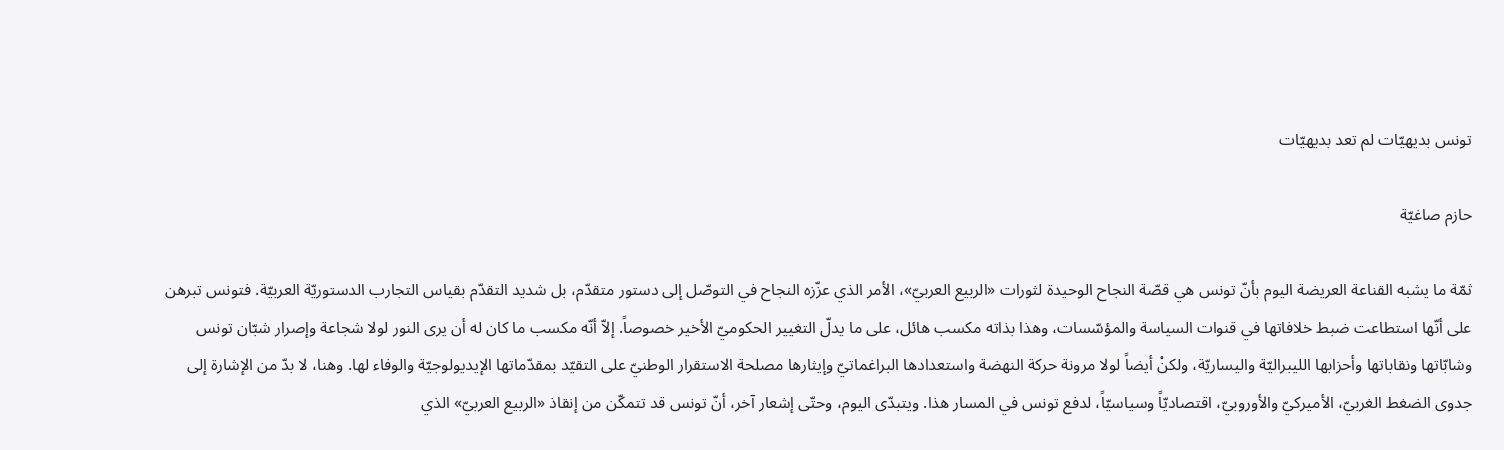تونس بديهيّات لم تعد بديهيّات

حازم صاغيّة

ثمّة ما يشبه القناعة العريضة اليوم بأنّ تونس هي قصّة النجاح الوحيدة لثورات «الربيع العربيّ»، الأمر الذي عزّزه النجاح في التوصّل إلى دستور متقدّم، بل شديد التقدّم بقياس التجارب الدستوريّة العربيّة. فتونس تبرهن على أنّها استطاعت ضبط خلافاتها في قنوات السياسة والمؤسّسات، وهذا بذاته مكسب هائل، على ما يدلّ التغيير الحكوميّ الأخير خصوصاً. إلاّ أنّه مكسب ما كان له أن يرى النور لولا شجاعة وإصرار شبّان تونس وشابّاتها ونقاباتها وأحزابها الليبراليّة واليساريّة، ولكنْ أيضاً لولا مرونة حركة النهضة واستعدادها البراغماتيّ وإيثارها مصلحة الاستقرار الوطنيّ على التقيّد بمقدّماتها الإيديولوجيّة والوفاء لها. وهنا، لا بدّ من الإشارة إلى جدوى الضغط الغربيّ، الأميركيّ والأوروبيّ، اقتصاديّاً وسياسيّاً، لدفع تونس في المسار هذا. ويتبدّى اليوم، وحتّى إشعار آخر، أنّ تونس قد تتمكّن من إنقاذ «الربيع العربيّ» الذي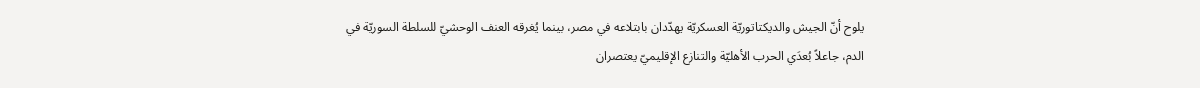يلوح أنّ الجيش والديكتاتوريّة العسكريّة يهدّدان بابتلاعه في مصر، بينما يُغرقه العنف الوحشيّ للسلطة السوريّة في الدم، جاعلاً بُعدَي الحرب الأهليّة والتنازع الإقليميّ يعتصران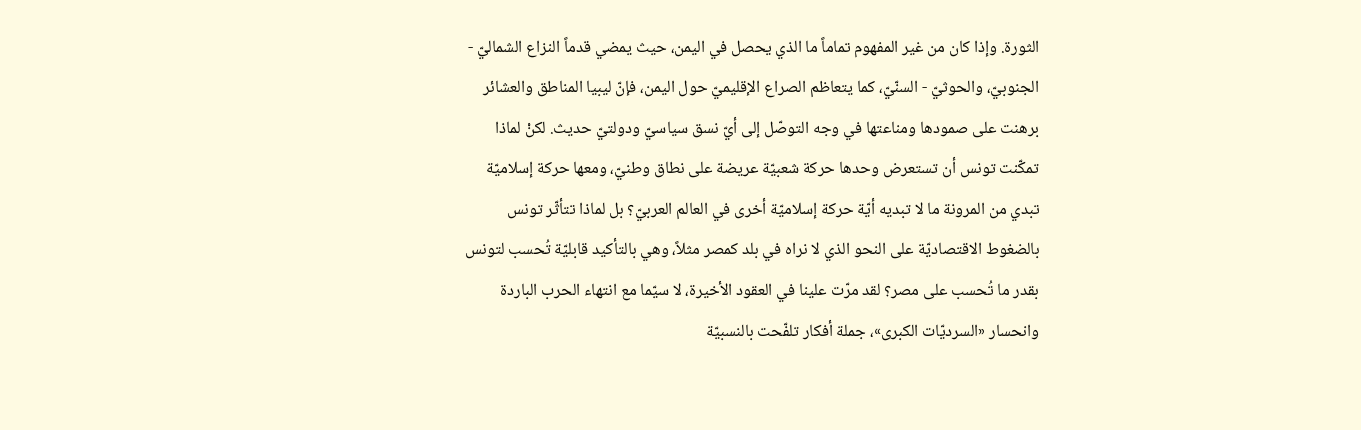الثورة. وإذا كان من غير المفهوم تماماً ما الذي يحصل في اليمن، حيث يمضي قدماً النزاع الشماليّ - الجنوبيّ، والحوثيّ - السنّيّ، كما يتعاظم الصراع الإقليميّ حول اليمن، فإنّ ليبيا المناطق والعشائر برهنت على صمودها ومناعتها في وجه التوصّل إلى أيّ نسق سياسيّ ودولتيّ حديث. لكنْ لماذا تمكّنت تونس أن تستعرض وحدها حركة شعبيّة عريضة على نطاق وطنيّ، ومعها حركة إسلاميّة تبدي من المرونة ما لا تبديه أيّة حركة إسلاميّة أخرى في العالم العربيّ؟ بل لماذا تتأثّر تونس بالضغوط الاقتصاديّة على النحو الذي لا نراه في بلد كمصر مثلاً، وهي بالتأكيد قابليّة تُحسب لتونس بقدر ما تُحسب على مصر؟ لقد مرّت علينا في العقود الأخيرة، لا سيّما مع انتهاء الحرب الباردة وانحسار «السرديّات الكبرى»، جملة أفكار تلفّحت بالنسبيّة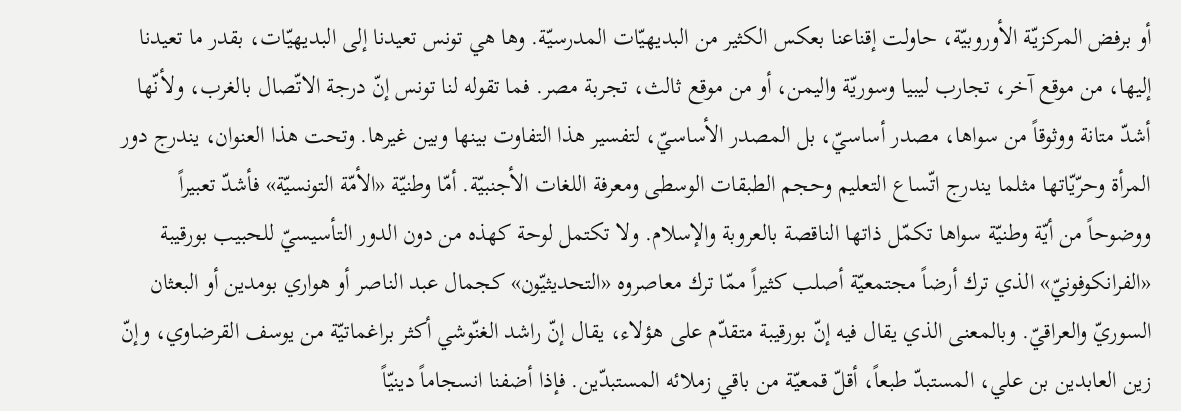أو برفض المركزيّة الأوروبيّة، حاولت إقناعنا بعكس الكثير من البديهيّات المدرسيّة. وها هي تونس تعيدنا إلى البديهيّات، بقدر ما تعيدنا إليها، من موقع آخر، تجارب ليبيا وسوريّة واليمن، أو من موقع ثالث، تجربة مصر. فما تقوله لنا تونس إنّ درجة الاتّصال بالغرب، ولأنّها أشدّ متانة ووثوقاً من سواها، مصدر أساسيّ، بل المصدر الأساسيّ، لتفسير هذا التفاوت بينها وبين غيرها. وتحت هذا العنوان، يندرج دور المرأة وحرّيّاتها مثلما يندرج اتّساع التعليم وحجم الطبقات الوسطى ومعرفة اللغات الأجنبيّة. أمّا وطنيّة «الأمّة التونسيّة» فأشدّ تعبيراً ووضوحاً من أيّة وطنيّة سواها تكمّل ذاتها الناقصة بالعروبة والإسلام. ولا تكتمل لوحة كهذه من دون الدور التأسيسيّ للحبيب بورقيبة «الفرانكوفونيّ» الذي ترك أرضاً مجتمعيّة أصلب كثيراً ممّا ترك معاصروه «التحديثيّون» كجمال عبد الناصر أو هواري بومدين أو البعثان السوريّ والعراقيّ. وبالمعنى الذي يقال فيه إنّ بورقيبة متقدّم على هؤلاء، يقال إنّ راشد الغنّوشي أكثر براغماتيّة من يوسف القرضاوي، وإنّ زين العابدين بن علي، المستبدّ طبعاً، أقلّ قمعيّة من باقي زملائه المستبدّين. فإذا أضفنا انسجاماً دينيّاً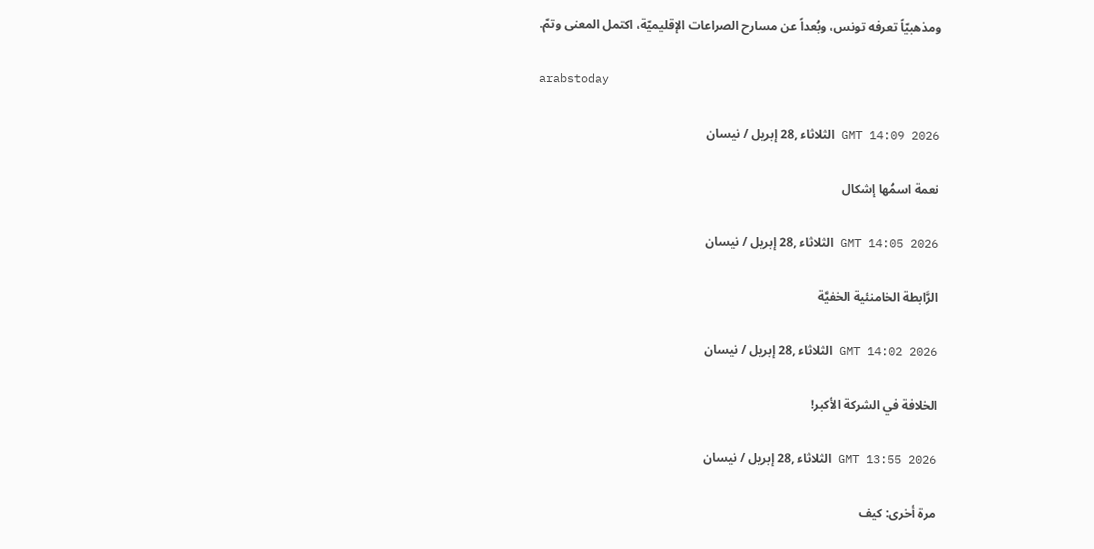ومذهبيّاً تعرفه تونس، وبُعداً عن مسارح الصراعات الإقليميّة، اكتمل المعنى وتمّ.

arabstoday

GMT 14:09 2026 الثلاثاء ,28 إبريل / نيسان

نعمة اسمُها إشكال

GMT 14:05 2026 الثلاثاء ,28 إبريل / نيسان

الرَّابطة الخامنئية الخفيَّة

GMT 14:02 2026 الثلاثاء ,28 إبريل / نيسان

الخلافة في الشركة الأكبر!

GMT 13:55 2026 الثلاثاء ,28 إبريل / نيسان

مرة أخرى: كيف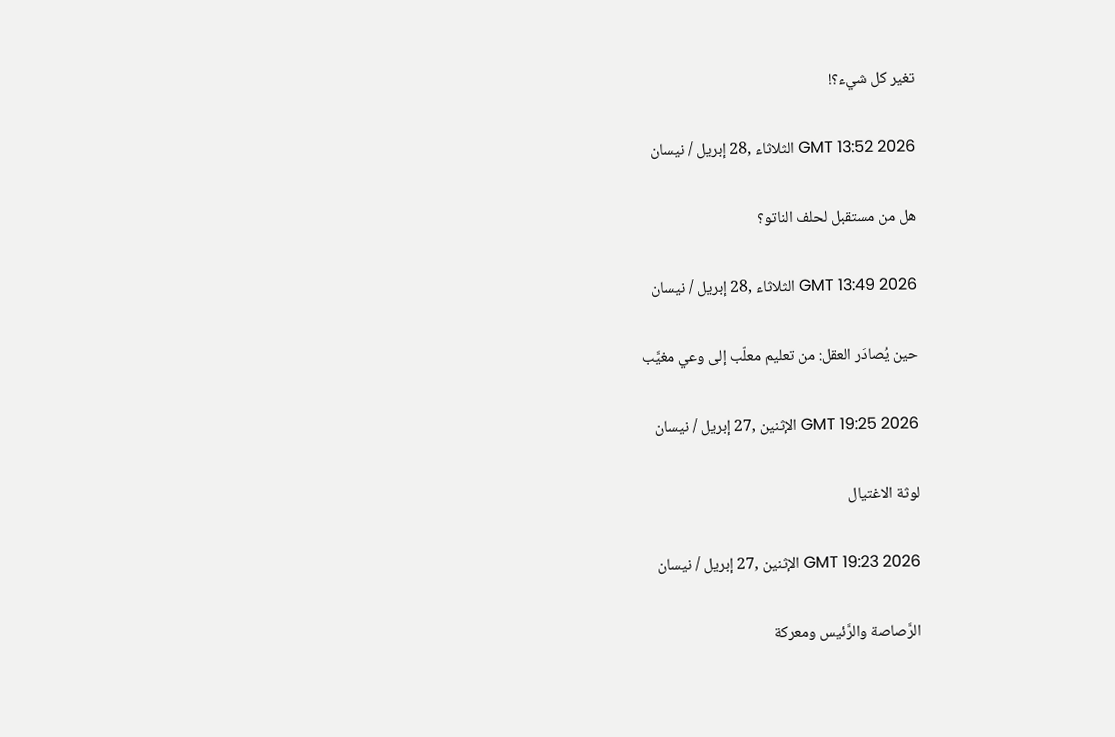تغير كل شيء؟!

GMT 13:52 2026 الثلاثاء ,28 إبريل / نيسان

هل من مستقبل لحلف الناتو؟

GMT 13:49 2026 الثلاثاء ,28 إبريل / نيسان

حين يُصادَر العقل: من تعليم معلّب إلى وعي مغيَّب

GMT 19:25 2026 الإثنين ,27 إبريل / نيسان

لوثة الاغتيال

GMT 19:23 2026 الإثنين ,27 إبريل / نيسان

الرَّصاصة والرَّئيس ومعركة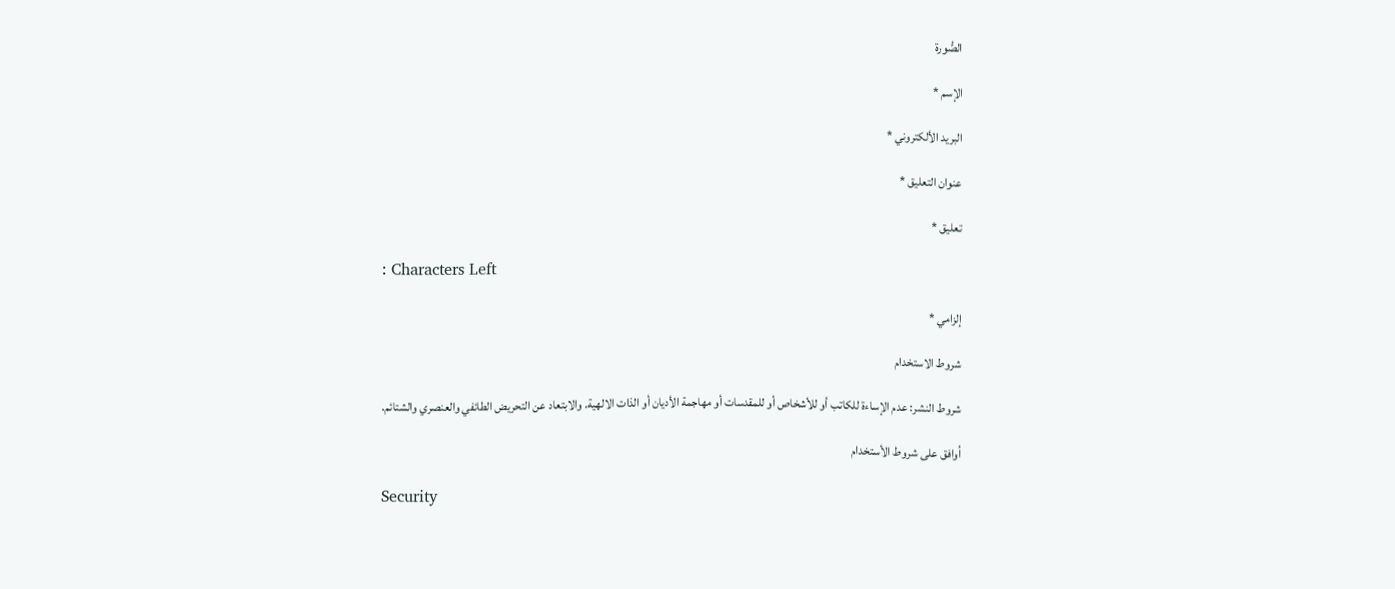الصُّورة

الإسم *

البريد الألكتروني *

عنوان التعليق *

تعليق *

: Characters Left

إلزامي *

شروط الاستخدام

شروط النشر: عدم الإساءة للكاتب أو للأشخاص أو للمقدسات أو مهاجمة الأديان أو الذات الالهية. والابتعاد عن التحريض الطائفي والعنصري والشتائم.

اُوافق على شروط الأستخدام

Security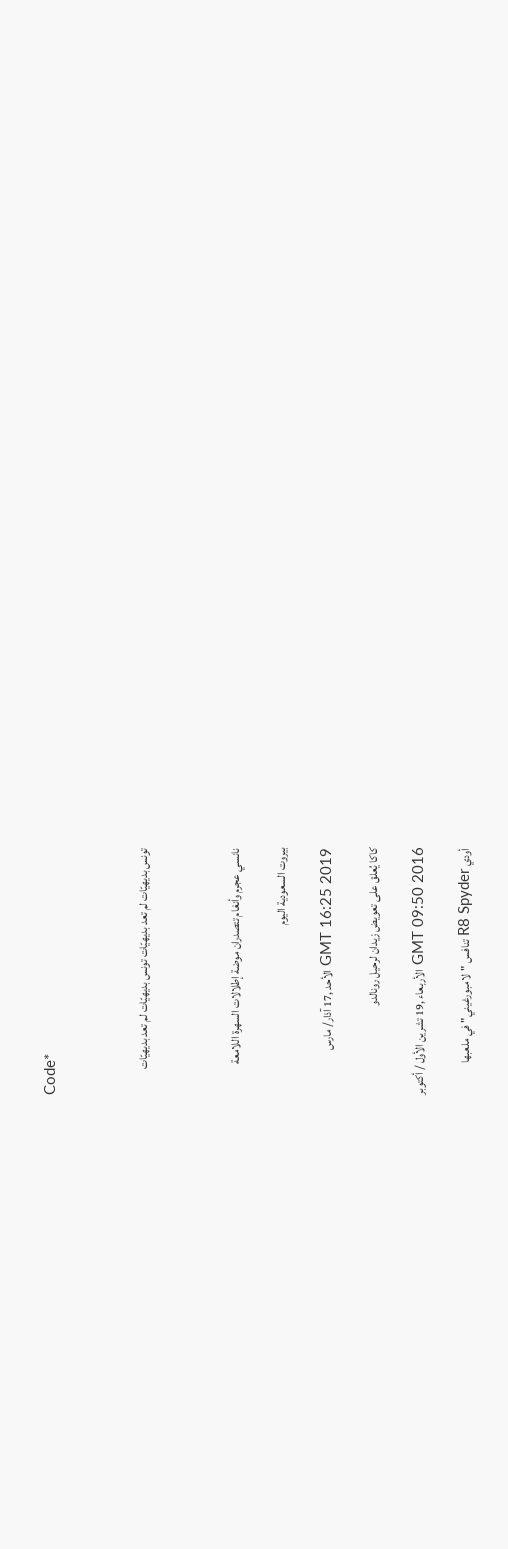Code*



تونس بديهيّات لم تعد بديهيّات تونس بديهيّات لم تعد بديهيّات



نانسي عجرم وأنغام تتصدران موضة إطلالات السهرة اللامعة

بيروت السعودية اليوم

GMT 16:25 2019 الأحد ,17 آذار/ مارس

كاكا يُعلق على تعويض زيدان لرحيل رونالدو

GMT 09:50 2016 الأربعاء ,19 تشرين الأول / أكتوبر

أودي R8 Spyder تنافس "لامبورغيني" في ملعبها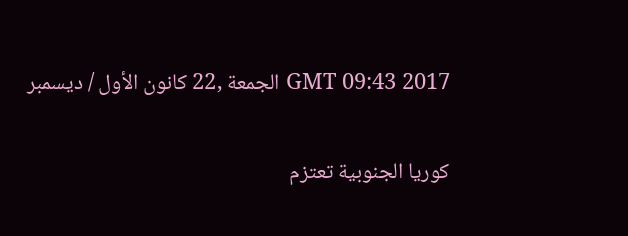GMT 09:43 2017 الجمعة ,22 كانون الأول / ديسمبر

كوريا الجنوبية تعتزم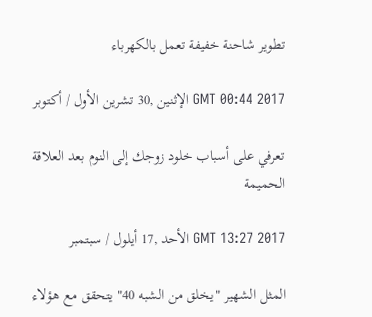تطوير شاحنة خفيفة تعمل بالكهرباء

GMT 00:44 2017 الإثنين ,30 تشرين الأول / أكتوبر

تعرفي على أسباب خلود زوجك إلى النوم بعد العلاقة الحميمة

GMT 13:27 2017 الأحد ,17 أيلول / سبتمبر

المثل الشهير "يخلق من الشبه 40" يتحقق مع هؤلاء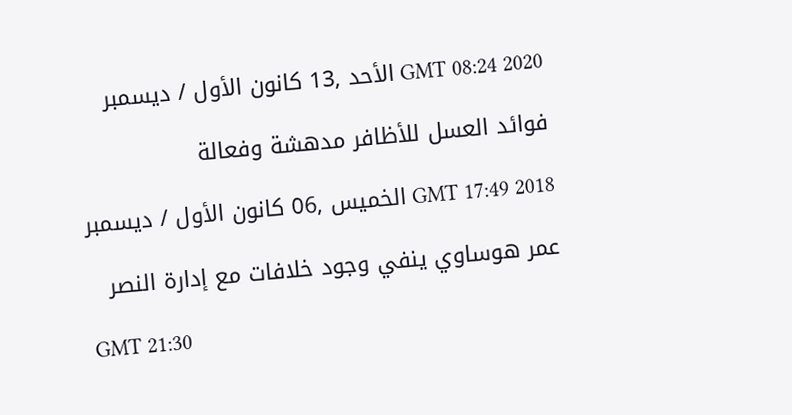GMT 08:24 2020 الأحد ,13 كانون الأول / ديسمبر

فوائد العسل للأظافر مدهشة وفعالة

GMT 17:49 2018 الخميس ,06 كانون الأول / ديسمبر

عمر هوساوي ينفي وجود خلافات مع إدارة النصر

GMT 21:30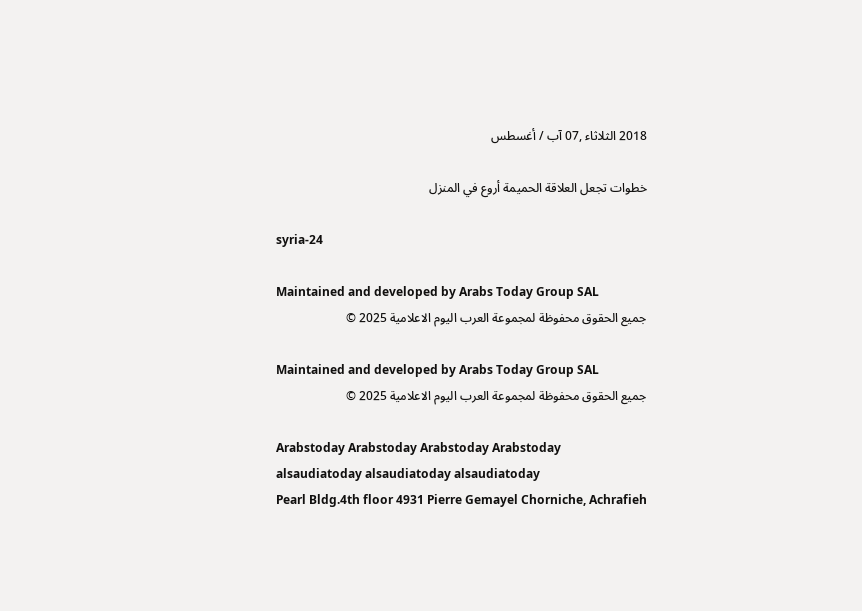2018 الثلاثاء ,07 آب / أغسطس

خطوات تجعل العلاقة الحميمة أروع في المنزل

syria-24

Maintained and developed by Arabs Today Group SAL
جميع الحقوق محفوظة لمجموعة العرب اليوم الاعلامية 2025 ©

Maintained and developed by Arabs Today Group SAL
جميع الحقوق محفوظة لمجموعة العرب اليوم الاعلامية 2025 ©

Arabstoday Arabstoday Arabstoday Arabstoday
alsaudiatoday alsaudiatoday alsaudiatoday
Pearl Bldg.4th floor 4931 Pierre Gemayel Chorniche, Achrafieh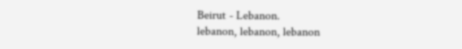Beirut - Lebanon.
lebanon, lebanon, lebanon